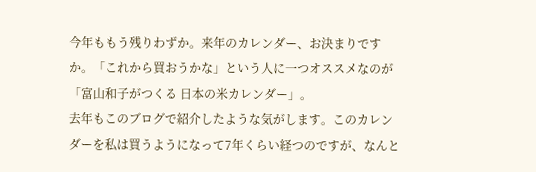今年ももう残りわずか。来年のカレンダー、お決まりですか。「これから買おうかな」という人に一つオススメなのが「富山和子がつくる 日本の米カレンダー」。
去年もこのブログで紹介したような気がします。このカレンダーを私は買うようになって7年くらい経つのですが、なんと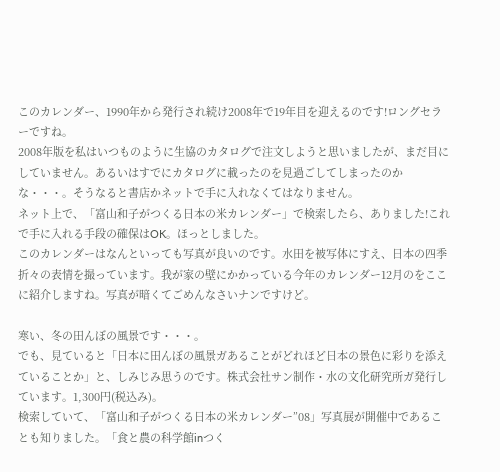このカレンダー、1990年から発行され続け2008年で19年目を迎えるのです!ロングセラーですね。
2008年版を私はいつものように生協のカタログで注文しようと思いましたが、まだ目にしていません。あるいはすでにカタログに載ったのを見過ごしてしまったのかな・・・。そうなると書店かネットで手に入れなくてはなりません。
ネット上で、「富山和子がつくる日本の米カレンダー」で検索したら、ありました!これで手に入れる手段の確保はOK。ほっとしました。
このカレンダーはなんといっても写真が良いのです。水田を被写体にすえ、日本の四季折々の表情を撮っています。我が家の壁にかかっている今年のカレンダー12月のをここに紹介しますね。写真が暗くてごめんなさいナンですけど。

寒い、冬の田んぼの風景です・・・。
でも、見ていると「日本に田んぼの風景ガあることがどれほど日本の景色に彩りを添えていることか」と、しみじみ思うのです。株式会社サン制作・水の文化研究所ガ発行しています。1,300円(税込み)。
検索していて、「富山和子がつくる日本の米カレンダー”08」写真展が開催中であることも知りました。「食と農の科学館inつく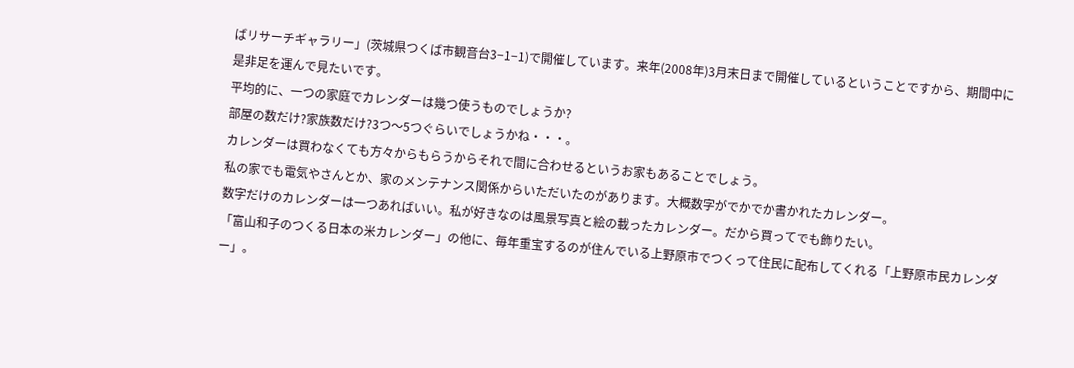ばリサーチギャラリー」(茨城県つくば市観音台3−1−1)で開催しています。来年(2008年)3月末日まで開催しているということですから、期間中に是非足を運んで見たいです。
平均的に、一つの家庭でカレンダーは幾つ使うものでしょうか?
部屋の数だけ?家族数だけ?3つ〜5つぐらいでしょうかね・・・。
カレンダーは買わなくても方々からもらうからそれで間に合わせるというお家もあることでしょう。
私の家でも電気やさんとか、家のメンテナンス関係からいただいたのがあります。大概数字がでかでか書かれたカレンダー。
数字だけのカレンダーは一つあればいい。私が好きなのは風景写真と絵の載ったカレンダー。だから買ってでも飾りたい。
「富山和子のつくる日本の米カレンダー」の他に、毎年重宝するのが住んでいる上野原市でつくって住民に配布してくれる「上野原市民カレンダー」。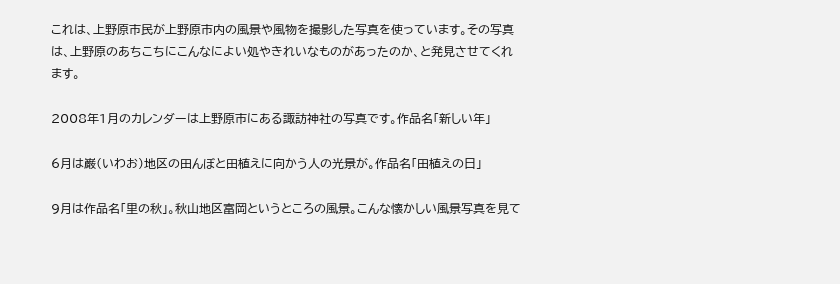これは、上野原市民が上野原市内の風景や風物を撮影した写真を使っています。その写真は、上野原のあちこちにこんなによい処やきれいなものがあったのか、と発見させてくれます。

2008年1月のカレンダーは上野原市にある諏訪神社の写真です。作品名「新しい年」

6月は巌(いわお)地区の田んぼと田植えに向かう人の光景が。作品名「田植えの日」

9月は作品名「里の秋」。秋山地区富岡というところの風景。こんな懐かしい風景写真を見て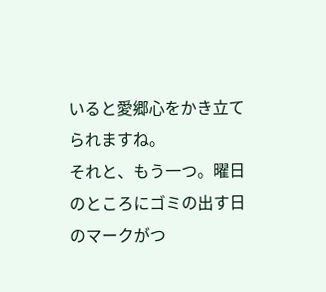いると愛郷心をかき立てられますね。
それと、もう一つ。曜日のところにゴミの出す日のマークがつ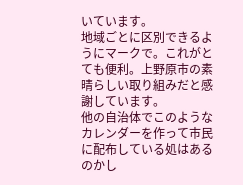いています。
地域ごとに区別できるようにマークで。これがとても便利。上野原市の素晴らしい取り組みだと感謝しています。
他の自治体でこのようなカレンダーを作って市民に配布している処はあるのかし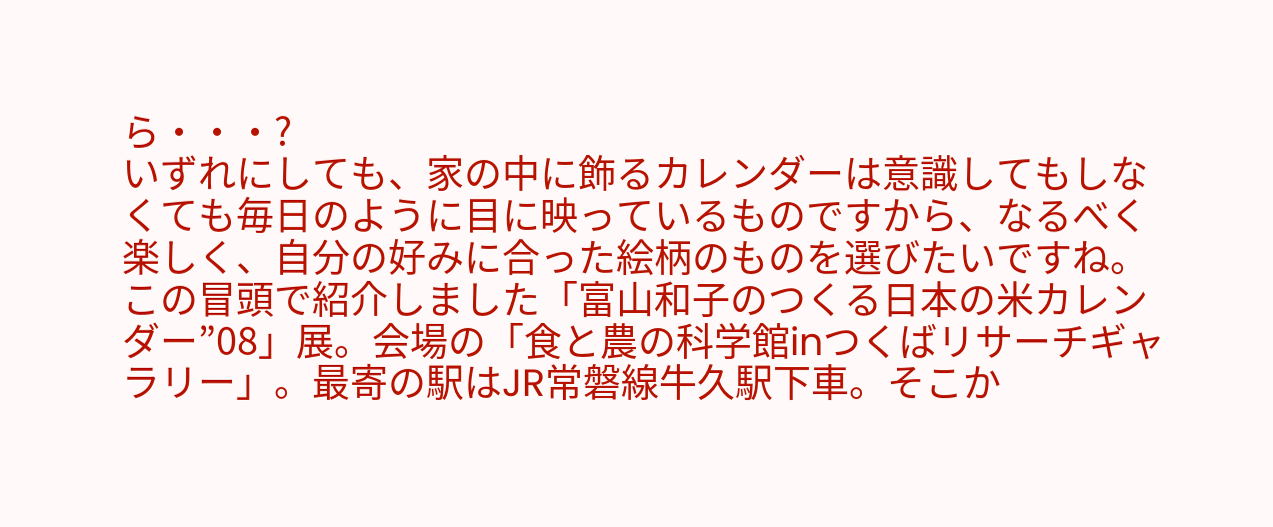ら・・・?
いずれにしても、家の中に飾るカレンダーは意識してもしなくても毎日のように目に映っているものですから、なるべく楽しく、自分の好みに合った絵柄のものを選びたいですね。この冒頭で紹介しました「富山和子のつくる日本の米カレンダー”08」展。会場の「食と農の科学館inつくばリサーチギャラリー」。最寄の駅はJR常磐線牛久駅下車。そこか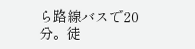ら路線バスで20分。徒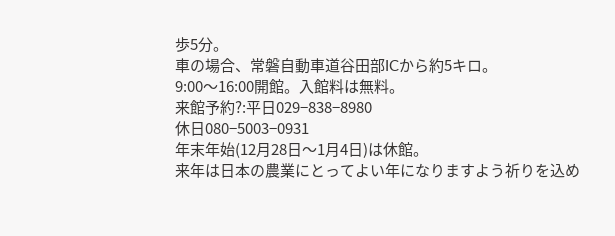歩5分。
車の場合、常磐自動車道谷田部ICから約5キロ。
9:00〜16:00開館。入館料は無料。
来館予約?:平日029−838−8980
休日080−5003−0931
年末年始(12月28日〜1月4日)は休館。
来年は日本の農業にとってよい年になりますよう祈りを込め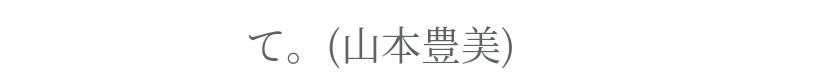て。(山本豊美)